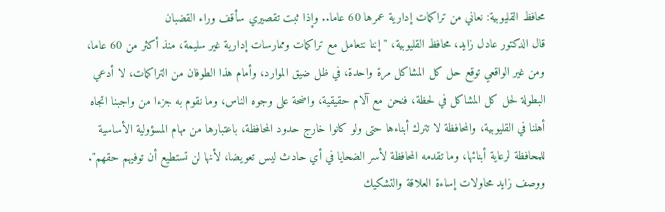محافظ القليوبية: نعاني من تراكمات إدارية عمرها 60 عاما.. وإذا ثبت تقصيري سأقف وراء القضبان
قال الدكتور عادل زايد، محافظ القليوبية، "إننا نتعامل مع تراكمات وممارسات إدارية غير سليمة، منذ أكثر من 60 عاما، ومن غير الواقعي توقع حل كل المشاكل مرة واحدة، في ظل ضيق الموارد، وأمام هذا الطوفان من التراكمات، لا أدعي البطولة لحل كل المشاكل في لحظة، فنحن مع آلام حقيقية، واضحة على وجوه الناس، وما نقوم به جزءا من واجبنا اتجاه أهلنا في القليوبية، والمحافظة لا تترك أبناءها حتى ولو كانوا خارج حدود المحافظة، باعتبارها من مهام المسؤولية الأساسية للمحافظة لرعاية أبنائها، وما تقدمه المحافظة لأسر الضحايا في أي حادث ليس تعويضا، لأنها لن تستطيع أن توفيهم حقهم".
ووصف زايد محاولات إساءة العلاقة والتشكيك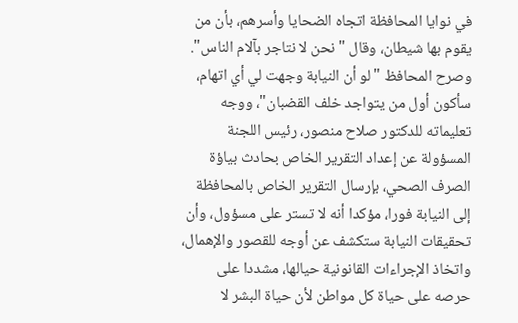في نوايا المحافظة اتجاه الضحايا وأسرهم، بأن من يقوم بها شيطان، وقال "نحن لا نتاجر بآلام الناس".
وصرح المحافظ "لو أن النيابة وجهت لي أي اتهام، سأكون أول من يتواجد خلف القضبان"، ووجه تعليماته للدكتور صلاح منصور، رئيس اللجنة المسؤولة عن إعداد التقرير الخاص بحادث بياؤة الصرف الصحي، بإرسال التقرير الخاص بالمحافظة إلى النيابة فورا، مؤكدا أنه لا تستر على مسؤول، وأن تحقيقات النيابة ستكشف عن أوجه للقصور والإهمال، واتخاذ الإجراءات القانونية حيالها، مشددا على حرصه على حياة كل مواطن لأن حياة البشر لا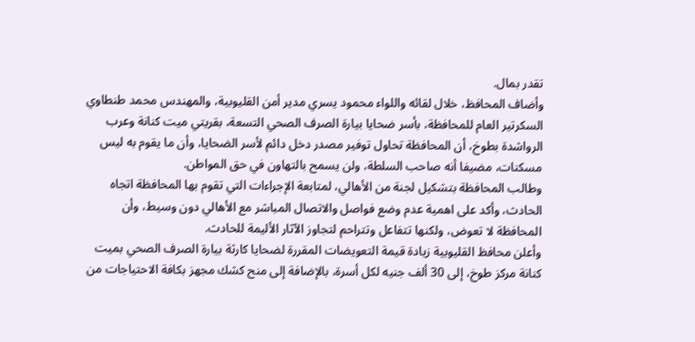تقدر بمال.
وأضاف المحافظ، خلال لقائه واللواء محمود يسري مدير أمن القليوبية، والمهندس محمد طنطاوي السكرتير العام للمحافظة، بأسر ضحايا بيارة الصرف الصحي التسعة، بقريتي ميت كنانة وعرب الرواشدة بطوخ، أن المحافظة تحاول توفير مصدر دخل دائم لأسر الضحايا، وأن ما يقوم به ليس مسكنات، مضيفا أنه صاحب السلطة، ولن يسمح بالتهاون في حق المواطن.
وطالب المحافظة بتشكيل لجنة من الأهالي، لمتابعة الإجراءات التي تقوم بها المحافظة اتجاه الحادث، وأكد على اهمية عدم وضع فواصل والاتصال المباشر مع الأهالي دون وسيط، وأن المحافظة لا تعوض، ولكنها تتفاعل وتتراحم لتجاوز الآثار الأليمة للحادث.
وأعلن محافظ القليوبية زيادة قيمة التعويضات المقررة لضحايا كارثة بيارة الصرف الصحي بميت كنانة مركز طوخ، إلى 30 ألف جنيه لكل أسرة، بالإضافة إلى منح كشك مجهز بكافة الاحتياجات من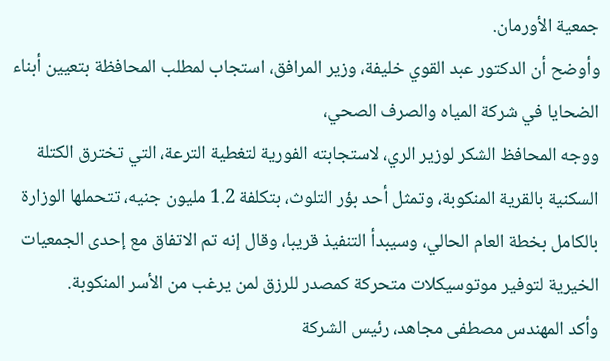جمعية الأورمان.
وأوضح أن الدكتور عبد القوي خليفة، وزير المرافق، استجاب لمطلب المحافظة بتعيين أبناء الضحايا في شركة المياه والصرف الصحي،
ووجه المحافظ الشكر لوزير الري، لاستجابته الفورية لتغطية الترعة، التي تخترق الكتلة السكنية بالقرية المنكوبة، وتمثل أحد بؤر التلوث، بتكلفة 1.2 مليون جنيه، تتحملها الوزارة بالكامل بخطة العام الحالي، وسيبدأ التنفيذ قريبا، وقال إنه تم الاتفاق مع إحدى الجمعيات الخيرية لتوفير موتوسيكلات متحركة كمصدر للرزق لمن يرغب من الأسر المنكوبة.
وأكد المهندس مصطفى مجاهد، رئيس الشركة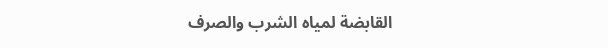القابضة لمياه الشرب والصرف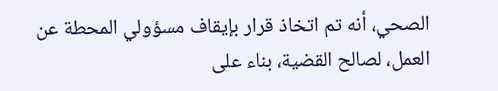الصحي، أنه تم اتخاذ قرار بإيقاف مسؤولي المحطة عن العمل، لصالح القضية، بناء على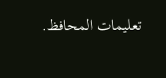تعليمات المحافظ.